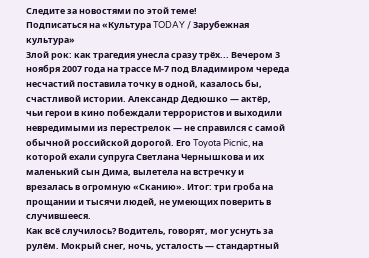Следите за новостями по этой теме!
Подписаться на «Культура TODAY / Зарубежная культура»
Злой рок: как трагедия унесла сразу трёх... Вечером 3 ноября 2007 года на трассе М-7 под Владимиром череда несчастий поставила точку в одной, казалось бы, счастливой истории. Александр Дедюшко — актёр, чьи герои в кино побеждали террористов и выходили невредимыми из перестрелок — не справился с самой обычной российской дорогой. Его Toyota Picnic, на которой ехали супруга Светлана Чернышкова и их маленький сын Дима, вылетела на встречку и врезалась в огромную «Сканию». Итог: три гроба на прощании и тысячи людей, не умеющих поверить в случившееся.
Как всё случилось? Водитель, говорят, мог уснуть за рулём. Мокрый снег, ночь, усталость — стандартный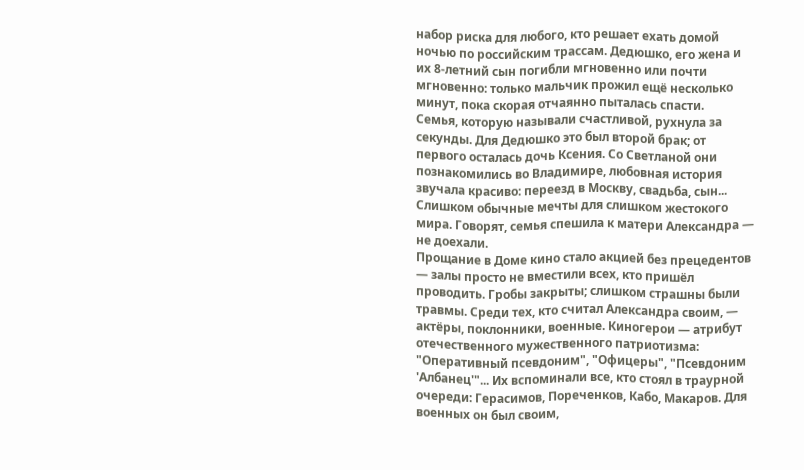набор риска для любого, кто решает ехать домой ночью по российским трассам. Дедюшко, его жена и их 8-летний сын погибли мгновенно или почти мгновенно: только мальчик прожил ещё несколько минут, пока скорая отчаянно пыталась спасти.
Семья, которую называли счастливой, рухнула за секунды. Для Дедюшко это был второй брак; от первого осталась дочь Ксения. Со Светланой они познакомились во Владимире, любовная история звучала красиво: переезд в Москву, свадьба, сын... Слишком обычные мечты для слишком жестокого мира. Говорят, семья спешила к матери Александра — не доехали.
Прощание в Доме кино стало акцией без прецедентов — залы просто не вместили всех, кто пришёл проводить. Гробы закрыты; слишком страшны были травмы. Среди тех, кто считал Александра своим, — актёры, поклонники, военные. Киногерои — атрибут отечественного мужественного патриотизма: "Оперативный псевдоним", "Офицеры", "Псевдоним 'Албанец'"... Их вспоминали все, кто стоял в траурной очереди: Герасимов, Пореченков, Кабо, Макаров. Для военных он был своим,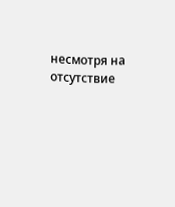несмотря на отсутствие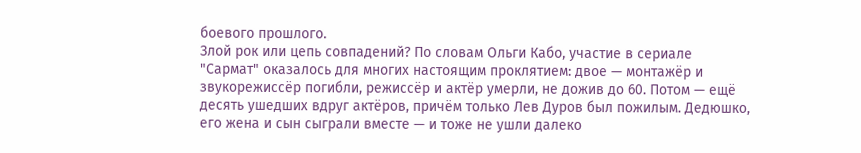боевого прошлого.
Злой рок или цепь совпадений? По словам Ольги Кабо, участие в сериале "Сармат" оказалось для многих настоящим проклятием: двое — монтажёр и звукорежиссёр погибли, режиссёр и актёр умерли, не дожив до 60. Потом — ещё десять ушедших вдруг актёров, причём только Лев Дуров был пожилым. Дедюшко, его жена и сын сыграли вместе — и тоже не ушли далеко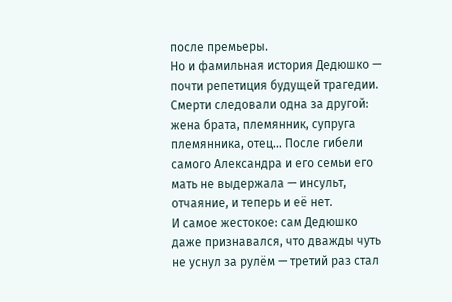после премьеры.
Но и фамильная история Дедюшко — почти репетиция будущей трагедии. Смерти следовали одна за другой: жена брата, племянник, супруга племянника, отец... После гибели самого Александра и его семьи его мать не выдержала — инсульт, отчаяние, и теперь и её нет.
И самое жестокое: сам Дедюшко даже признавался, что дважды чуть не уснул за рулём — третий раз стал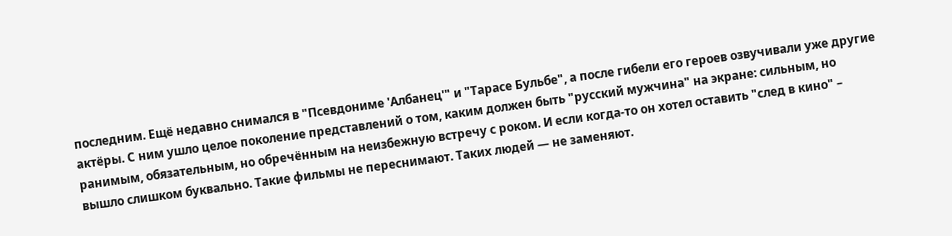последним. Ещё недавно снимался в "Псевдониме 'Албанец'" и "Тарасе Бульбе", а после гибели его героев озвучивали уже другие актёры. С ним ушло целое поколение представлений о том, каким должен быть "русский мужчина" на экране: сильным, но ранимым, обязательным, но обречённым на неизбежную встречу с роком. И если когда-то он хотел оставить "след в кино" – вышло слишком буквально. Такие фильмы не переснимают. Таких людей — не заменяют.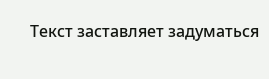Текст заставляет задуматься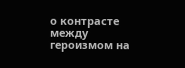о контрасте между героизмом на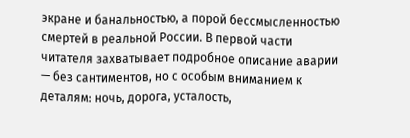экране и банальностью, а порой бессмысленностью смертей в реальной России. В первой части читателя захватывает подробное описание аварии — без сантиментов, но с особым вниманием к деталям: ночь, дорога, усталость,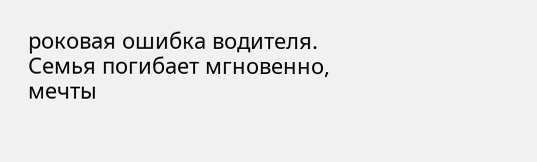роковая ошибка водителя. Семья погибает мгновенно, мечты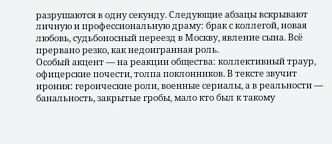разрушаются в одну секунду. Следующие абзацы вскрывают личную и профессиональную драму: брак с коллегой, новая любовь, судьбоносный переезд в Москву, явление сына. Всё прервано резко, как недоигранная роль.
Особый акцент — на реакции общества: коллективный траур, офицерские почести, толпа поклонников. В тексте звучит ирония: героические роли, военные сериалы, а в реальности — банальность, закрытые гробы, мало кто был к такому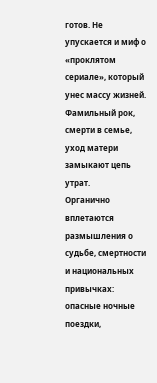готов. Не упускается и миф о «проклятом сериале», который унес массу жизней. Фамильный рок, смерти в семье, уход матери замыкают цепь утрат.
Органично вплетаются размышления о судьбе, смертности и национальных привычках: опасные ночные поездки,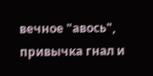вечное "авось", привычка гнал и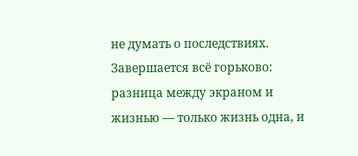не думать о последствиях. Завершается всё горьково: разница между экраном и жизнью — только жизнь одна, и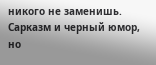никого не заменишь. Сарказм и черный юмор, но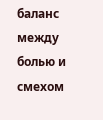баланс между болью и смехом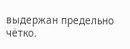выдержан предельно чётко.